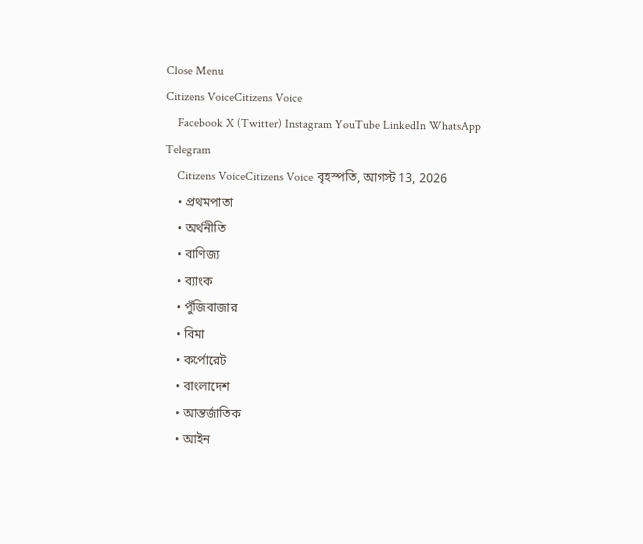Close Menu
Citizens VoiceCitizens Voice
    Facebook X (Twitter) Instagram YouTube LinkedIn WhatsApp Telegram
    Citizens VoiceCitizens Voice বৃহস্পতি, আগস্ট 13, 2026
    • প্রথমপাতা
    • অর্থনীতি
    • বাণিজ্য
    • ব্যাংক
    • পুঁজিবাজার
    • বিমা
    • কর্পোরেট
    • বাংলাদেশ
    • আন্তর্জাতিক
    • আইন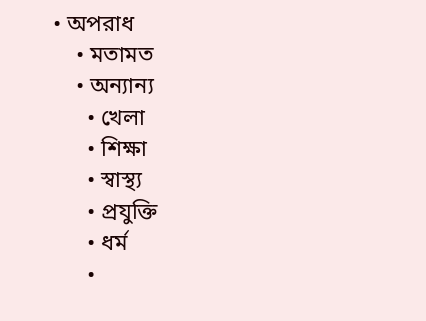• অপরাধ
    • মতামত
    • অন্যান্য
      • খেলা
      • শিক্ষা
      • স্বাস্থ্য
      • প্রযুক্তি
      • ধর্ম
      •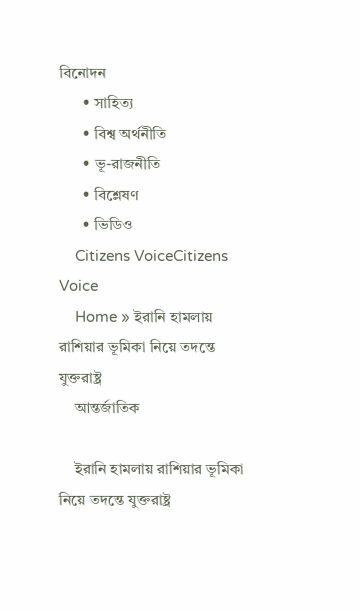বিনোদন
      • সাহিত্য
      • বিশ্ব অর্থনীতি
      • ভূ-রাজনীতি
      • বিশ্লেষণ
      • ভিডিও
    Citizens VoiceCitizens Voice
    Home » ইরানি হামলায় রাশিয়ার ভূমিকা নিয়ে তদন্তে যুক্তরাষ্ট্র
    আন্তর্জাতিক

    ইরানি হামলায় রাশিয়ার ভূমিকা নিয়ে তদন্তে যুক্তরাষ্ট্র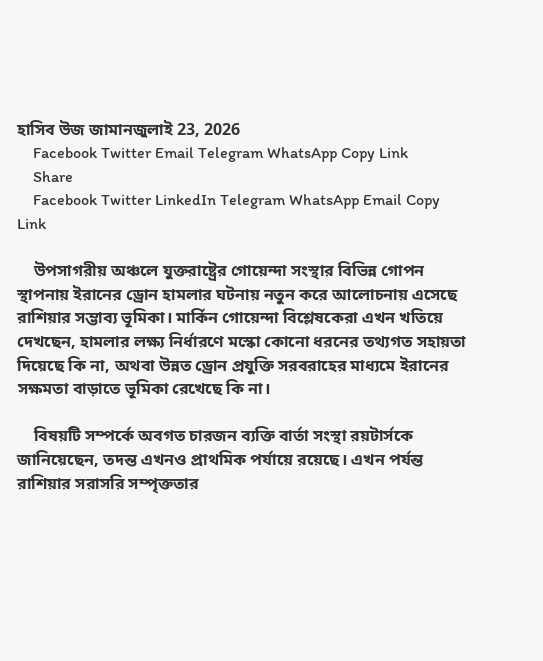হাসিব উজ জামানজুলাই 23, 2026
    Facebook Twitter Email Telegram WhatsApp Copy Link
    Share
    Facebook Twitter LinkedIn Telegram WhatsApp Email Copy Link

    উপসাগরীয় অঞ্চলে যুক্তরাষ্ট্রের গোয়েন্দা সংস্থার বিভিন্ন গোপন স্থাপনায় ইরানের ড্রোন হামলার ঘটনায় নতুন করে আলোচনায় এসেছে রাশিয়ার সম্ভাব্য ভূমিকা। মার্কিন গোয়েন্দা বিশ্লেষকেরা এখন খতিয়ে দেখছেন, হামলার লক্ষ্য নির্ধারণে মস্কো কোনো ধরনের তথ্যগত সহায়তা দিয়েছে কি না, অথবা উন্নত ড্রোন প্রযুক্তি সরবরাহের মাধ্যমে ইরানের সক্ষমতা বাড়াতে ভূমিকা রেখেছে কি না।

    বিষয়টি সম্পর্কে অবগত চারজন ব্যক্তি বার্তা সংস্থা রয়টার্সকে জানিয়েছেন, তদন্ত এখনও প্রাথমিক পর্যায়ে রয়েছে। এখন পর্যন্ত রাশিয়ার সরাসরি সম্পৃক্ততার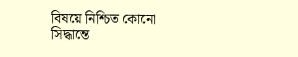বিষয়ে নিশ্চিত কোনো সিদ্ধান্তে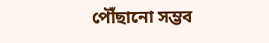পৌঁছানো সম্ভব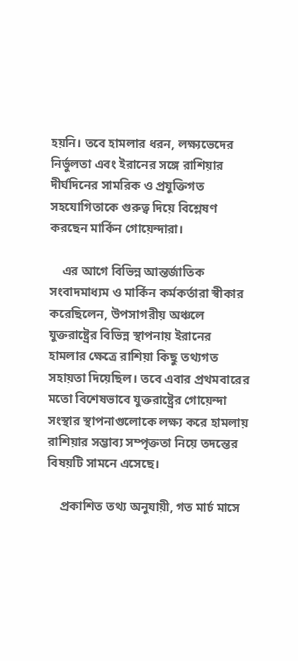হয়নি। তবে হামলার ধরন, লক্ষ্যভেদের নির্ভুলতা এবং ইরানের সঙ্গে রাশিয়ার দীর্ঘদিনের সামরিক ও প্রযুক্তিগত সহযোগিতাকে গুরুত্ব দিয়ে বিশ্লেষণ করছেন মার্কিন গোয়েন্দারা।

    এর আগে বিভিন্ন আন্তর্জাতিক সংবাদমাধ্যম ও মার্কিন কর্মকর্তারা স্বীকার করেছিলেন, উপসাগরীয় অঞ্চলে যুক্তরাষ্ট্রের বিভিন্ন স্থাপনায় ইরানের হামলার ক্ষেত্রে রাশিয়া কিছু তথ্যগত সহায়তা দিয়েছিল। তবে এবার প্রথমবারের মতো বিশেষভাবে যুক্তরাষ্ট্রের গোয়েন্দা সংস্থার স্থাপনাগুলোকে লক্ষ্য করে হামলায় রাশিয়ার সম্ভাব্য সম্পৃক্ততা নিয়ে তদন্তের বিষয়টি সামনে এসেছে।

    প্রকাশিত তথ্য অনুযায়ী, গত মার্চ মাসে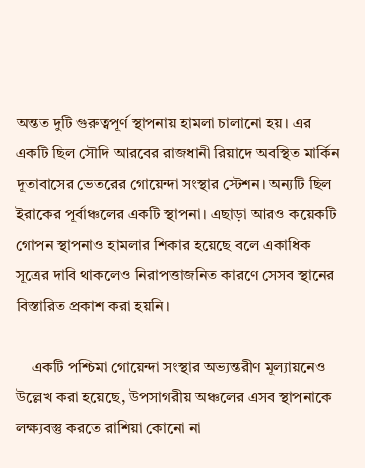অন্তত দুটি গুরুত্বপূর্ণ স্থাপনায় হামলা চালানো হয়। এর একটি ছিল সৌদি আরবের রাজধানী রিয়াদে অবস্থিত মার্কিন দূতাবাসের ভেতরের গোয়েন্দা সংস্থার স্টেশন। অন্যটি ছিল ইরাকের পূর্বাঞ্চলের একটি স্থাপনা। এছাড়া আরও কয়েকটি গোপন স্থাপনাও হামলার শিকার হয়েছে বলে একাধিক সূত্রের দাবি থাকলেও নিরাপত্তাজনিত কারণে সেসব স্থানের বিস্তারিত প্রকাশ করা হয়নি।

    একটি পশ্চিমা গোয়েন্দা সংস্থার অভ্যন্তরীণ মূল্যায়নেও উল্লেখ করা হয়েছে, উপসাগরীয় অঞ্চলের এসব স্থাপনাকে লক্ষ্যবস্তু করতে রাশিয়া কোনো না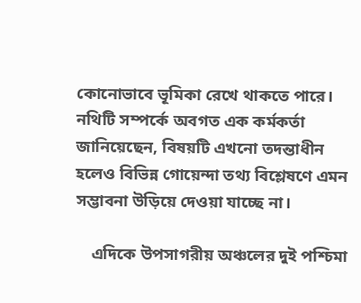কোনোভাবে ভূমিকা রেখে থাকতে পারে। নথিটি সম্পর্কে অবগত এক কর্মকর্তা জানিয়েছেন, বিষয়টি এখনো তদন্তাধীন হলেও বিভিন্ন গোয়েন্দা তথ্য বিশ্লেষণে এমন সম্ভাবনা উড়িয়ে দেওয়া যাচ্ছে না।

    এদিকে উপসাগরীয় অঞ্চলের দুই পশ্চিমা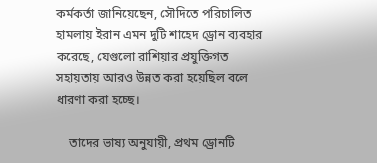কর্মকর্তা জানিয়েছেন, সৌদিতে পরিচালিত হামলায় ইরান এমন দুটি শাহেদ ড্রোন ব্যবহার করেছে, যেগুলো রাশিয়ার প্রযুক্তিগত সহায়তায় আরও উন্নত করা হয়েছিল বলে ধারণা করা হচ্ছে।

    তাদের ভাষ্য অনুযায়ী, প্রথম ড্রোনটি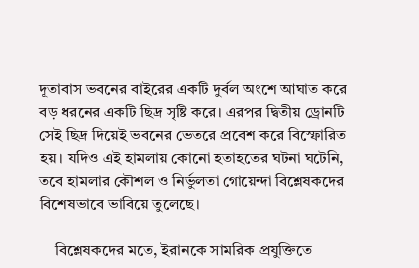দূতাবাস ভবনের বাইরের একটি দুর্বল অংশে আঘাত করে বড় ধরনের একটি ছিদ্র সৃষ্টি করে। এরপর দ্বিতীয় ড্রোনটি সেই ছিদ্র দিয়েই ভবনের ভেতরে প্রবেশ করে বিস্ফোরিত হয়। যদিও এই হামলায় কোনো হতাহতের ঘটনা ঘটেনি, তবে হামলার কৌশল ও নির্ভুলতা গোয়েন্দা বিশ্লেষকদের বিশেষভাবে ভাবিয়ে তুলেছে।

    বিশ্লেষকদের মতে, ইরানকে সামরিক প্রযুক্তিতে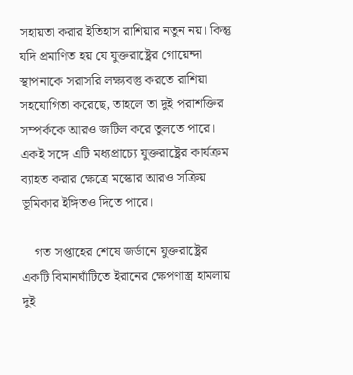সহায়তা করার ইতিহাস রাশিয়ার নতুন নয়। কিন্তু যদি প্রমাণিত হয় যে যুক্তরাষ্ট্রের গোয়েন্দা স্থাপনাকে সরাসরি লক্ষ্যবস্তু করতে রাশিয়া সহযোগিতা করেছে, তাহলে তা দুই পরাশক্তির সম্পর্ককে আরও জটিল করে তুলতে পারে। একই সঙ্গে এটি মধ্যপ্রাচ্যে যুক্তরাষ্ট্রের কার্যক্রম ব্যাহত করার ক্ষেত্রে মস্কোর আরও সক্রিয় ভূমিকার ইঙ্গিতও দিতে পারে।

    গত সপ্তাহের শেষে জর্ডানে যুক্তরাষ্ট্রের একটি বিমানঘাঁটিতে ইরানের ক্ষেপণাস্ত্র হামলায় দুই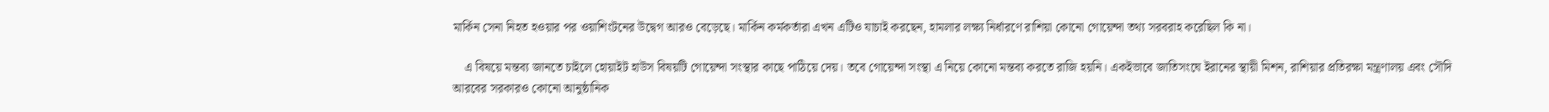মার্কিন সেনা নিহত হওয়ার পর ওয়াশিংটনের উদ্বেগ আরও বেড়েছে। মার্কিন কর্মকর্তারা এখন এটিও যাচাই করছেন, হামলার লক্ষ্য নির্ধারণে রাশিয়া কোনো গোয়েন্দা তথ্য সরবরাহ করেছিল কি না।

    এ বিষয়ে মন্তব্য জানতে চাইলে হোয়াইট হাউস বিষয়টি গোয়েন্দা সংস্থার কাছে পাঠিয়ে দেয়। তবে গোয়েন্দা সংস্থা এ নিয়ে কোনো মন্তব্য করতে রাজি হয়নি। একইভাবে জাতিসংঘে ইরানের স্থায়ী মিশন, রাশিয়ার প্রতিরক্ষা মন্ত্রণালয় এবং সৌদি আরবের সরকারও কোনো আনুষ্ঠানিক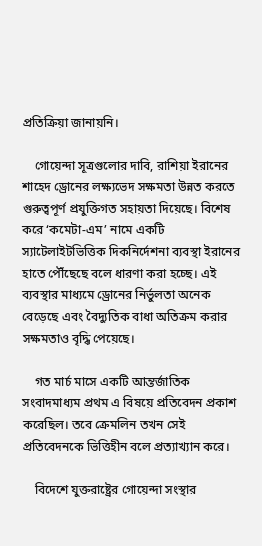প্রতিক্রিয়া জানায়নি।

    গোয়েন্দা সূত্রগুলোর দাবি, রাশিয়া ইরানের শাহেদ ড্রোনের লক্ষ্যভেদ সক্ষমতা উন্নত করতে গুরুত্বপূর্ণ প্রযুক্তিগত সহায়তা দিয়েছে। বিশেষ করে ‘কমেটা-এম’ নামে একটি স্যাটেলাইটভিত্তিক দিকনির্দেশনা ব্যবস্থা ইরানের হাতে পৌঁছেছে বলে ধারণা করা হচ্ছে। এই ব্যবস্থার মাধ্যমে ড্রোনের নির্ভুলতা অনেক বেড়েছে এবং বৈদ্যুতিক বাধা অতিক্রম করার সক্ষমতাও বৃদ্ধি পেয়েছে।

    গত মার্চ মাসে একটি আন্তর্জাতিক সংবাদমাধ্যম প্রথম এ বিষয়ে প্রতিবেদন প্রকাশ করেছিল। তবে ক্রেমলিন তখন সেই প্রতিবেদনকে ভিত্তিহীন বলে প্রত্যাখ্যান করে।

    বিদেশে যুক্তরাষ্ট্রের গোয়েন্দা সংস্থার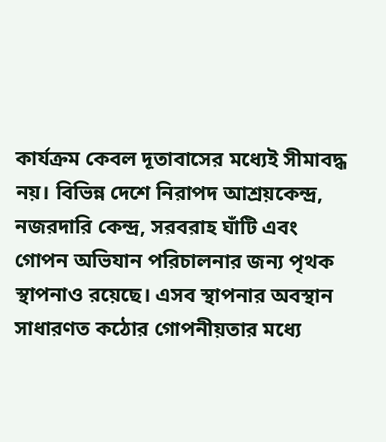কার্যক্রম কেবল দূতাবাসের মধ্যেই সীমাবদ্ধ নয়। বিভিন্ন দেশে নিরাপদ আশ্রয়কেন্দ্র, নজরদারি কেন্দ্র, সরবরাহ ঘাঁটি এবং গোপন অভিযান পরিচালনার জন্য পৃথক স্থাপনাও রয়েছে। এসব স্থাপনার অবস্থান সাধারণত কঠোর গোপনীয়তার মধ্যে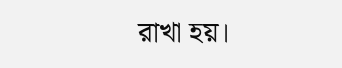রাখা হয়।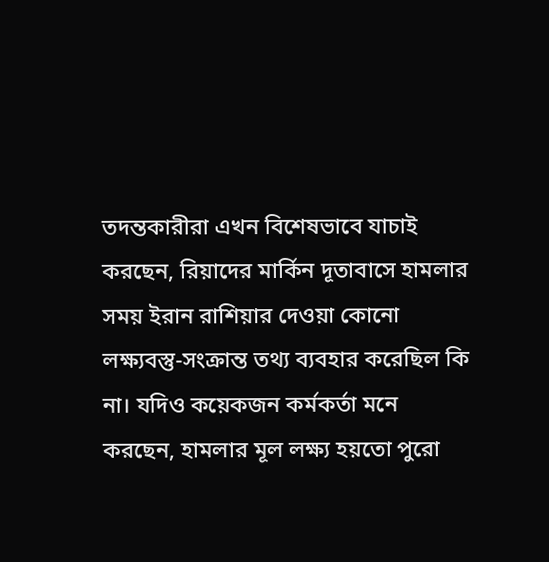তদন্তকারীরা এখন বিশেষভাবে যাচাই করছেন, রিয়াদের মার্কিন দূতাবাসে হামলার সময় ইরান রাশিয়ার দেওয়া কোনো লক্ষ্যবস্তু-সংক্রান্ত তথ্য ব্যবহার করেছিল কি না। যদিও কয়েকজন কর্মকর্তা মনে করছেন, হামলার মূল লক্ষ্য হয়তো পুরো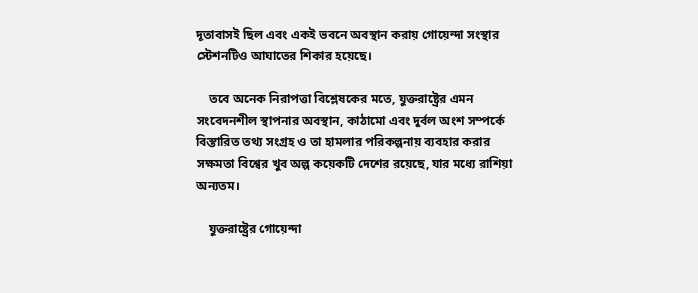দূতাবাসই ছিল এবং একই ভবনে অবস্থান করায় গোয়েন্দা সংস্থার স্টেশনটিও আঘাতের শিকার হয়েছে।

    তবে অনেক নিরাপত্তা বিশ্লেষকের মতে, যুক্তরাষ্ট্রের এমন সংবেদনশীল স্থাপনার অবস্থান, কাঠামো এবং দুর্বল অংশ সম্পর্কে বিস্তারিত তথ্য সংগ্রহ ও তা হামলার পরিকল্পনায় ব্যবহার করার সক্ষমতা বিশ্বের খুব অল্প কয়েকটি দেশের রয়েছে, যার মধ্যে রাশিয়া অন্যতম।

    যুক্তরাষ্ট্রের গোয়েন্দা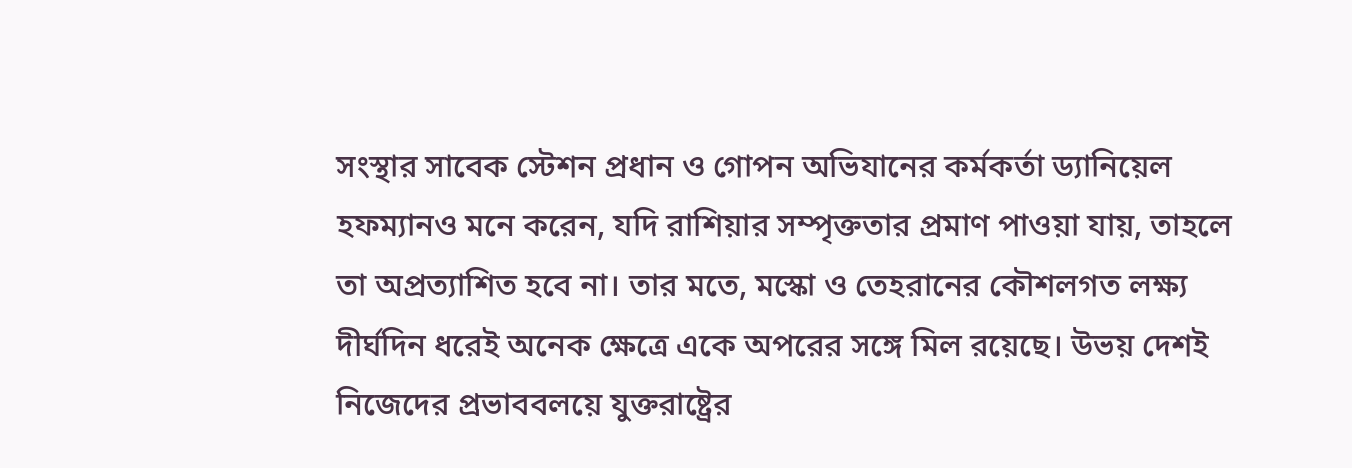সংস্থার সাবেক স্টেশন প্রধান ও গোপন অভিযানের কর্মকর্তা ড্যানিয়েল হফম্যানও মনে করেন, যদি রাশিয়ার সম্পৃক্ততার প্রমাণ পাওয়া যায়, তাহলে তা অপ্রত্যাশিত হবে না। তার মতে, মস্কো ও তেহরানের কৌশলগত লক্ষ্য দীর্ঘদিন ধরেই অনেক ক্ষেত্রে একে অপরের সঙ্গে মিল রয়েছে। উভয় দেশই নিজেদের প্রভাববলয়ে যুক্তরাষ্ট্রের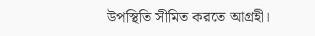উপস্থিতি সীমিত করতে আগ্রহী।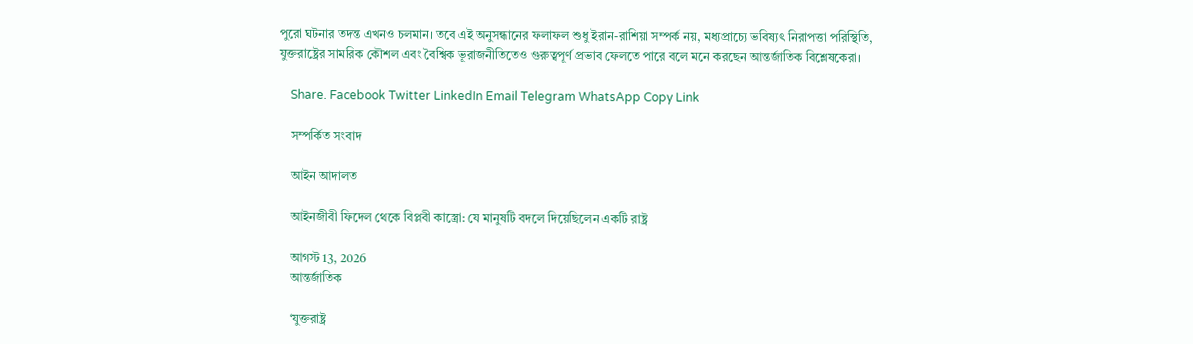পুরো ঘটনার তদন্ত এখনও চলমান। তবে এই অনুসন্ধানের ফলাফল শুধু ইরান-রাশিয়া সম্পর্ক নয়, মধ্যপ্রাচ্যে ভবিষ্যৎ নিরাপত্তা পরিস্থিতি, যুক্তরাষ্ট্রের সামরিক কৌশল এবং বৈশ্বিক ভূরাজনীতিতেও গুরুত্বপূর্ণ প্রভাব ফেলতে পারে বলে মনে করছেন আন্তর্জাতিক বিশ্লেষকেরা।

    Share. Facebook Twitter LinkedIn Email Telegram WhatsApp Copy Link

    সম্পর্কিত সংবাদ

    আইন আদালত

    আইনজীবী ফিদেল থেকে বিপ্লবী কাস্ত্রো: যে মানুষটি বদলে দিয়েছিলেন একটি রাষ্ট্র

    আগস্ট 13, 2026
    আন্তর্জাতিক

    ‘যুক্তরাষ্ট্র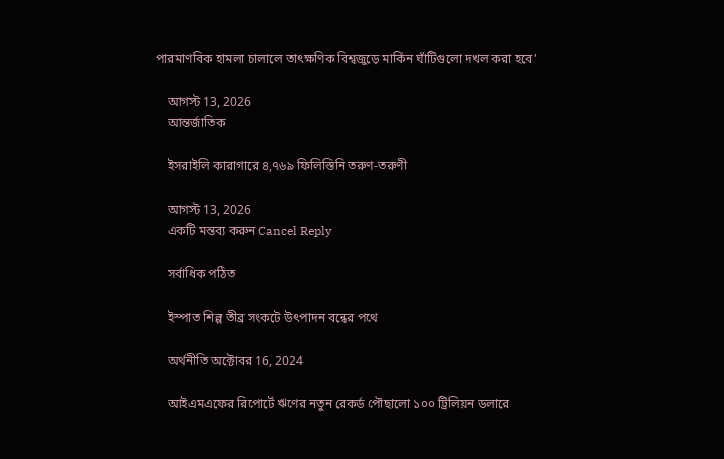পারমাণবিক হামলা চালালে তাৎক্ষণিক বিশ্বজুড়ে মার্কিন ঘাঁটিগুলো দখল করা হবে’

    আগস্ট 13, 2026
    আন্তর্জাতিক

    ইসরাইলি কারাগারে ৪,৭৬৯ ফিলিস্তিনি তরুণ-তরুণী

    আগস্ট 13, 2026
    একটি মন্তব্য করুন Cancel Reply

    সর্বাধিক পঠিত

    ইস্পাত শিল্প তীব্র সংকটে উৎপাদন বন্ধের পথে

    অর্থনীতি অক্টোবর 16, 2024

    আইএমএফের রিপোর্টে ঋণের নতুন রেকর্ড পৌছালো ১০০ ট্রিলিয়ন ডলারে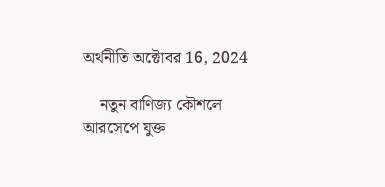অর্থনীতি অক্টোবর 16, 2024

    নতুন বাণিজ্য কৌশলে আরসেপে যুক্ত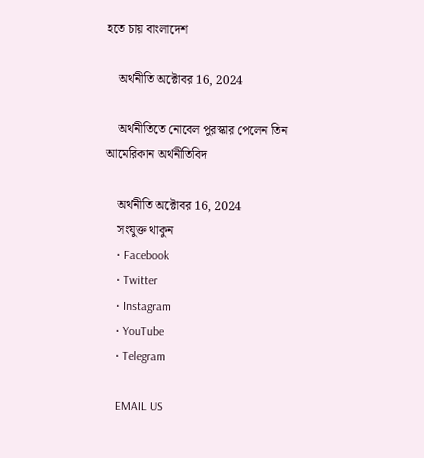হতে চায় বাংলাদেশ

    অর্থনীতি অক্টোবর 16, 2024

    অর্থনীতিতে নোবেল পুরস্কার পেলেন তিন আমেরিকান অর্থনীতিবিদ

    অর্থনীতি অক্টোবর 16, 2024
    সংযুক্ত থাকুন
    • Facebook
    • Twitter
    • Instagram
    • YouTube
    • Telegram

    EMAIL US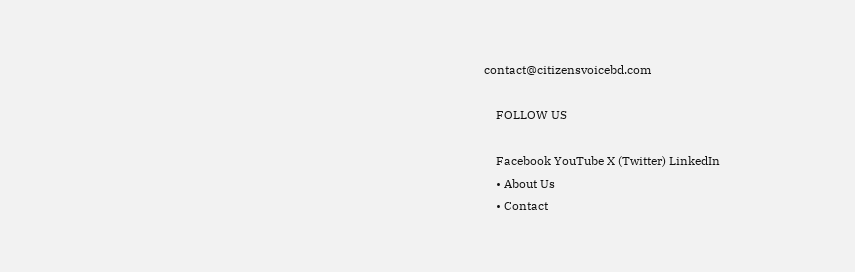contact@citizensvoicebd.com

    FOLLOW US

    Facebook YouTube X (Twitter) LinkedIn
    • About Us
    • Contact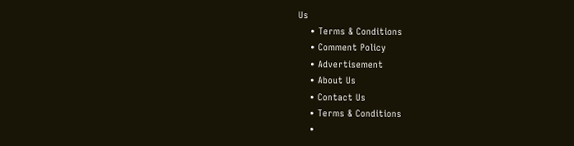Us
    • Terms & Conditions
    • Comment Policy
    • Advertisement
    • About Us
    • Contact Us
    • Terms & Conditions
    •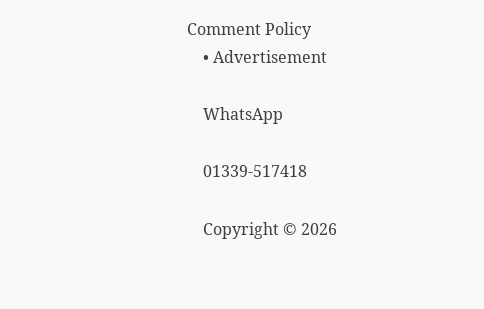Comment Policy
    • Advertisement

    WhatsApp

    01339-517418

    Copyright © 2026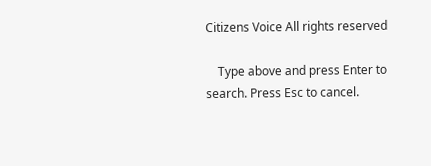Citizens Voice All rights reserved

    Type above and press Enter to search. Press Esc to cancel.